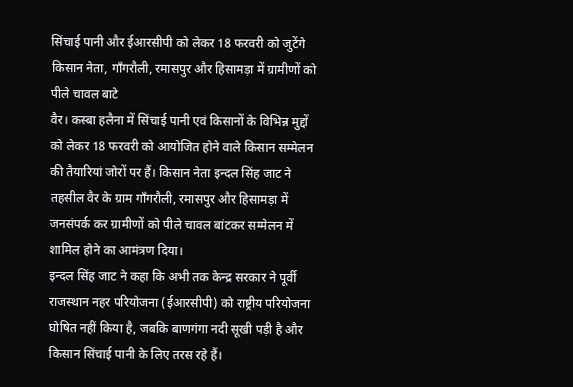सिंचाई पानी और ईआरसीपी को लेकर 18 फरवरी को जुटेंगे किसान नेता, गाँगरौली, रमासपुर और हिसामड़ा में ग्रामीणों को पीले चावल बाटे
वैर। कस्बा हलैना में सिंचाई पानी एवं किसानों के विभिन्न मुद्दों को लेकर 18 फरवरी को आयोजित होने वाले किसान सम्मेलन की तैयारियां जोरों पर हैं। किसान नेता इन्दल सिंह जाट ने तहसील वैर के ग्राम गाँगरौली, रमासपुर और हिसामड़ा में जनसंपर्क कर ग्रामीणों को पीले चावल बांटकर सम्मेलन में शामिल होने का आमंत्रण दिया।
इन्दल सिंह जाट ने कहा कि अभी तक केन्द्र सरकार ने पूर्वी राजस्थान नहर परियोजना (ईआरसीपी) को राष्ट्रीय परियोजना घोषित नहीं किया है, जबकि बाणगंगा नदी सूखी पड़ी है और किसान सिंचाई पानी के लिए तरस रहे हैं।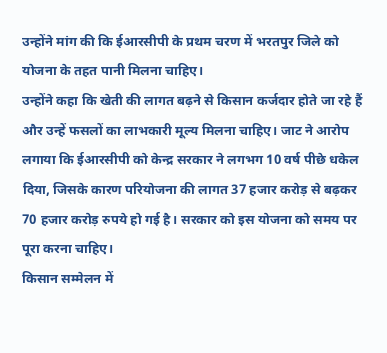उन्होंने मांग की कि ईआरसीपी के प्रथम चरण में भरतपुर जिले को योजना के तहत पानी मिलना चाहिए।
उन्होंने कहा कि खेती की लागत बढ़ने से किसान कर्जदार होते जा रहे हैं और उन्हें फसलों का लाभकारी मूल्य मिलना चाहिए। जाट ने आरोप लगाया कि ईआरसीपी को केन्द्र सरकार ने लगभग 10 वर्ष पीछे धकेल दिया, जिसके कारण परियोजना की लागत 37 हजार करोड़ से बढ़कर 70 हजार करोड़ रुपये हो गई है। सरकार को इस योजना को समय पर पूरा करना चाहिए।
किसान सम्मेलन में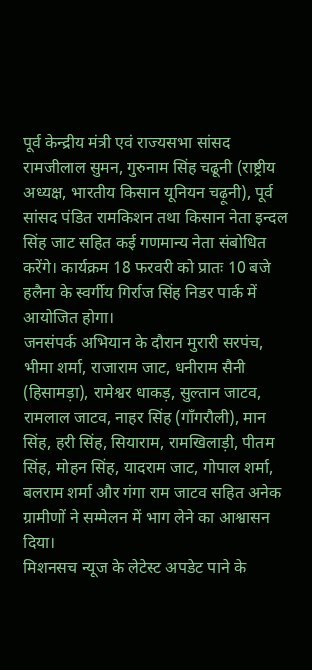पूर्व केन्द्रीय मंत्री एवं राज्यसभा सांसद रामजीलाल सुमन, गुरुनाम सिंह चढूनी (राष्ट्रीय अध्यक्ष, भारतीय किसान यूनियन चढ़ूनी), पूर्व सांसद पंडित रामकिशन तथा किसान नेता इन्दल सिंह जाट सहित कई गणमान्य नेता संबोधित करेंगे। कार्यक्रम 18 फरवरी को प्रातः 10 बजे हलैना के स्वर्गीय गिर्राज सिंह निडर पार्क में आयोजित होगा।
जनसंपर्क अभियान के दौरान मुरारी सरपंच, भीमा शर्मा, राजाराम जाट, धनीराम सैनी (हिसामड़ा), रामेश्वर धाकड़, सुल्तान जाटव, रामलाल जाटव, नाहर सिंह (गाँगरौली), मान सिंह, हरी सिंह, सियाराम, रामखिलाड़ी, पीतम सिंह, मोहन सिंह, यादराम जाट, गोपाल शर्मा, बलराम शर्मा और गंगा राम जाटव सहित अनेक ग्रामीणों ने सम्मेलन में भाग लेने का आश्वासन दिया।
मिशनसच न्यूज के लेटेस्ट अपडेट पाने के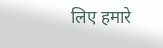लिए हमारे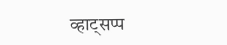व्हाट्सप्प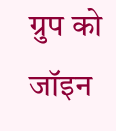ग्रुप को जॉइन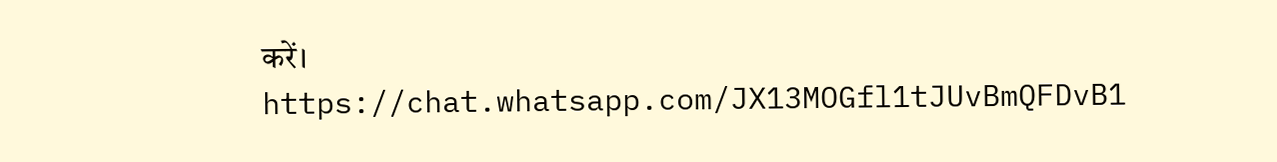करें।
https://chat.whatsapp.com/JX13MOGfl1tJUvBmQFDvB1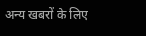अन्य खबरों के लिए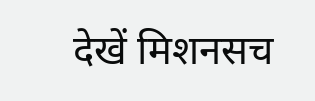देखें मिशनसच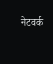नेटवर्क